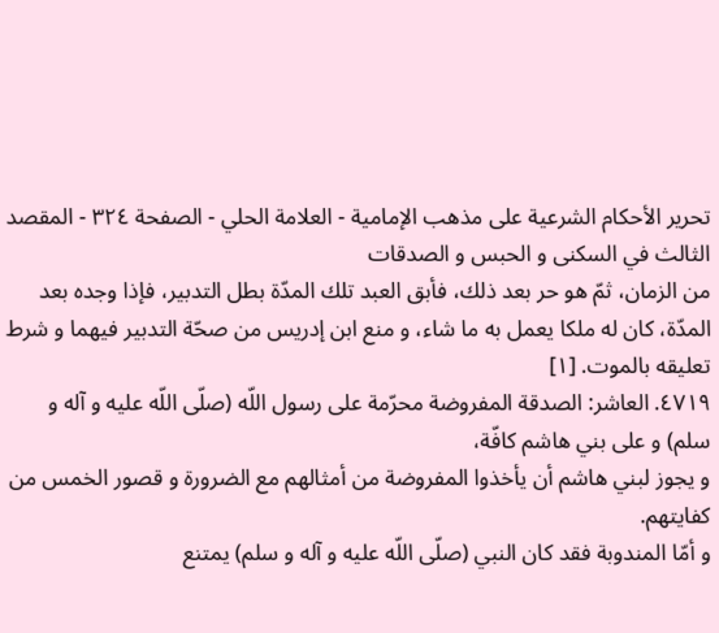تحرير الأحكام الشرعية على مذهب الإمامية - العلامة الحلي - الصفحة ٣٢٤ - المقصد الثالث في السكنى و الحبس و الصدقات
من الزمان، ثمّ هو حر بعد ذلك، فأبق العبد تلك المدّة بطل التدبير، فإذا وجده بعد المدّة، كان له ملكا يعمل به ما شاء، و منع ابن إدريس من صحّة التدبير فيهما و شرط تعليقه بالموت. [١]
٤٧١٩. العاشر: الصدقة المفروضة محرّمة على رسول اللّه (صلّى اللّه عليه و آله و سلم) و على بني هاشم كافّة،
و يجوز لبني هاشم أن يأخذوا المفروضة من أمثالهم مع الضرورة و قصور الخمس من كفايتهم.
و أمّا المندوبة فقد كان النبي (صلّى اللّه عليه و آله و سلم) يمتنع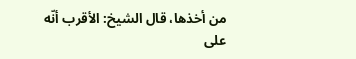من أخذها، قال الشيخ: الأقرب أنّه على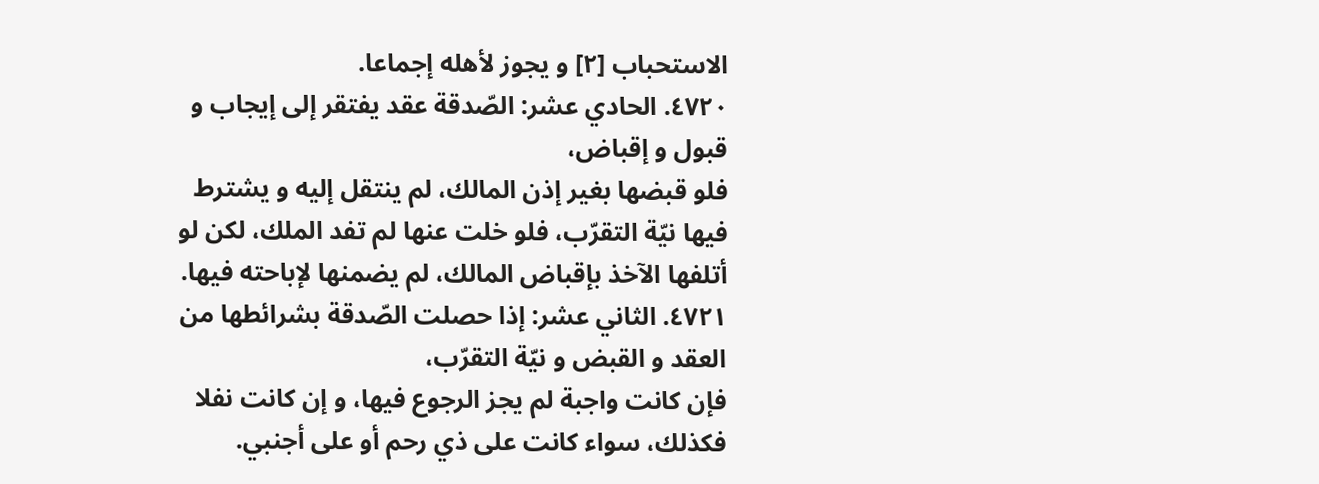الاستحباب [٢] و يجوز لأهله إجماعا.
٤٧٢٠. الحادي عشر: الصّدقة عقد يفتقر إلى إيجاب و قبول و إقباض،
فلو قبضها بغير إذن المالك، لم ينتقل إليه و يشترط فيها نيّة التقرّب، فلو خلت عنها لم تفد الملك، لكن لو أتلفها الآخذ بإقباض المالك، لم يضمنها لإباحته فيها.
٤٧٢١. الثاني عشر: إذا حصلت الصّدقة بشرائطها من العقد و القبض و نيّة التقرّب،
فإن كانت واجبة لم يجز الرجوع فيها، و إن كانت نفلا فكذلك، سواء كانت على ذي رحم أو على أجنبي.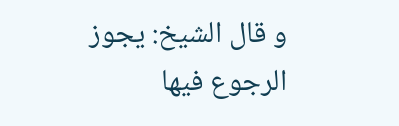و قال الشيخ: يجوز الرجوع فيها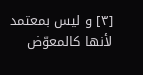[٣] و ليس بمعتمد لأنها كالمعوّض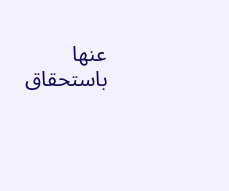عنها باستحقاق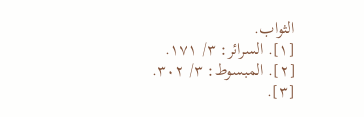الثواب.
[١]. السرائر: ٣/ ١٧١.
[٢]. المبسوط: ٣/ ٣٠٢.
[٣].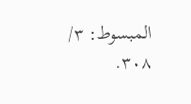المبسوط: ٣/ ٣٠٨.